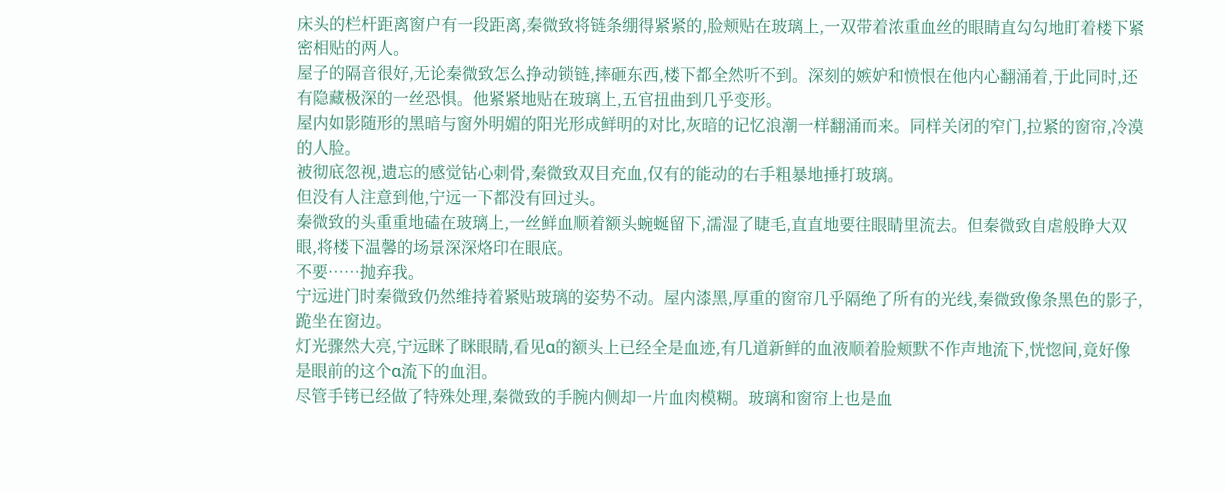床头的栏杆距离窗户有一段距离,秦微致将链条绷得紧紧的,脸颊贴在玻璃上,一双带着浓重血丝的眼睛直勾勾地盯着楼下紧密相贴的两人。
屋子的隔音很好,无论秦微致怎么挣动锁链,摔砸东西,楼下都全然听不到。深刻的嫉妒和愤恨在他内心翻涌着,于此同时,还有隐藏极深的一丝恐惧。他紧紧地贴在玻璃上,五官扭曲到几乎变形。
屋内如影随形的黑暗与窗外明媚的阳光形成鲜明的对比,灰暗的记忆浪潮一样翻涌而来。同样关闭的窄门,拉紧的窗帘,冷漠的人脸。
被彻底忽视,遗忘的感觉钻心刺骨,秦微致双目充血,仅有的能动的右手粗暴地捶打玻璃。
但没有人注意到他,宁远一下都没有回过头。
秦微致的头重重地磕在玻璃上,一丝鲜血顺着额头蜿蜒留下,濡湿了睫毛,直直地要往眼睛里流去。但秦微致自虐般睁大双眼,将楼下温馨的场景深深烙印在眼底。
不要……抛弃我。
宁远进门时秦微致仍然维持着紧贴玻璃的姿势不动。屋内漆黑,厚重的窗帘几乎隔绝了所有的光线,秦微致像条黑色的影子,跪坐在窗边。
灯光骤然大亮,宁远眯了眯眼睛,看见α的额头上已经全是血迹,有几道新鲜的血液顺着脸颊默不作声地流下,恍惚间,竟好像是眼前的这个α流下的血泪。
尽管手铐已经做了特殊处理,秦微致的手腕内侧却一片血肉模糊。玻璃和窗帘上也是血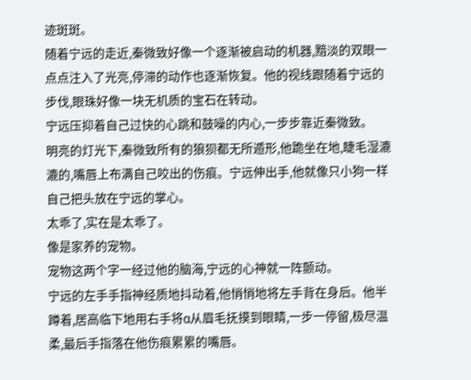迹斑斑。
随着宁远的走近,秦微致好像一个逐渐被启动的机器,黯淡的双眼一点点注入了光亮,停滞的动作也逐渐恢复。他的视线跟随着宁远的步伐,眼珠好像一块无机质的宝石在转动。
宁远压抑着自己过快的心跳和鼓噪的内心,一步步靠近秦微致。
明亮的灯光下,秦微致所有的狼狈都无所遁形,他跪坐在地,睫毛湿漉漉的,嘴唇上布满自己咬出的伤痕。宁远伸出手,他就像只小狗一样自己把头放在宁远的掌心。
太乖了,实在是太乖了。
像是家养的宠物。
宠物这两个字一经过他的脑海,宁远的心神就一阵颤动。
宁远的左手手指神经质地抖动着,他悄悄地将左手背在身后。他半蹲着,居高临下地用右手将α从眉毛抚摸到眼睛,一步一停留,极尽温柔,最后手指落在他伤痕累累的嘴唇。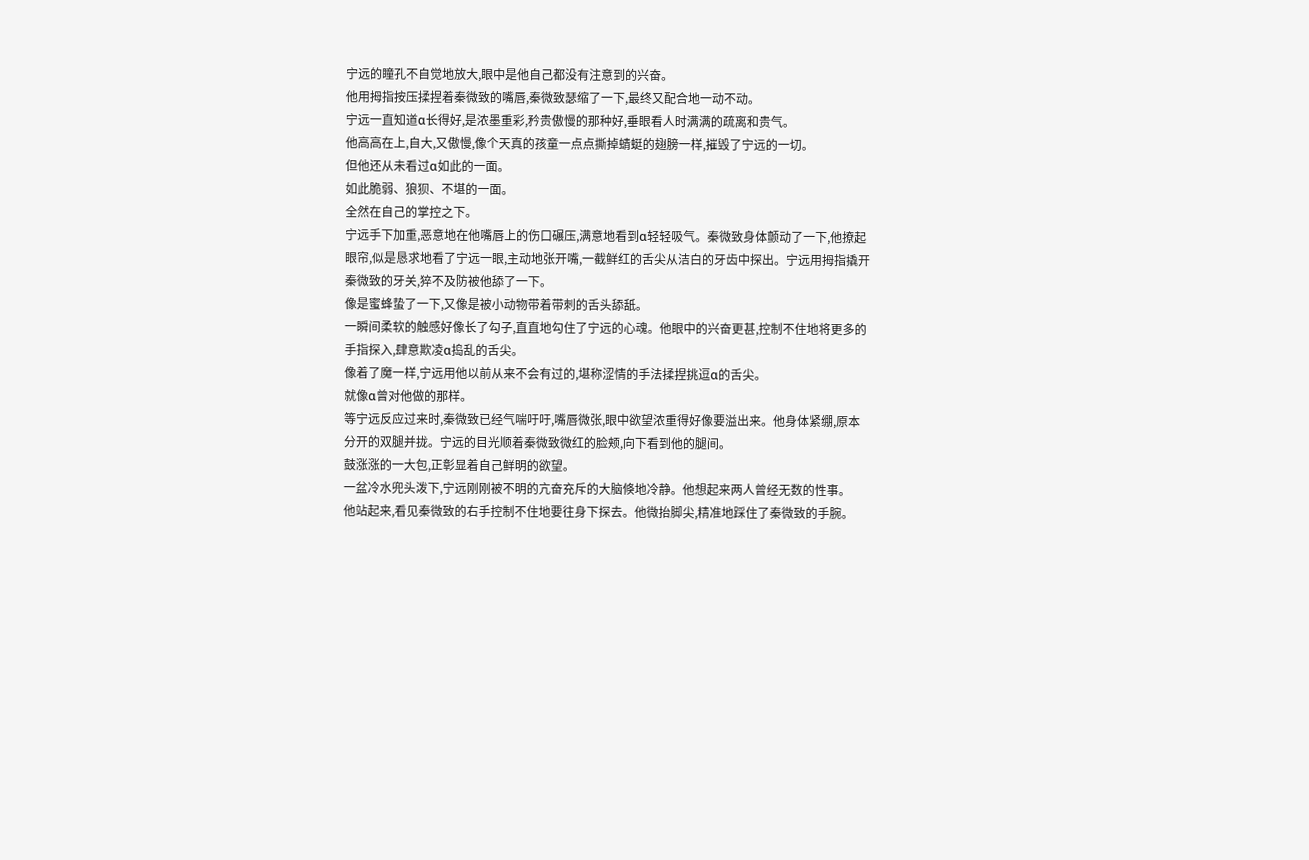宁远的瞳孔不自觉地放大,眼中是他自己都没有注意到的兴奋。
他用拇指按压揉捏着秦微致的嘴唇,秦微致瑟缩了一下,最终又配合地一动不动。
宁远一直知道α长得好,是浓墨重彩,矜贵傲慢的那种好,垂眼看人时满满的疏离和贵气。
他高高在上,自大,又傲慢,像个天真的孩童一点点撕掉蜻蜓的翅膀一样,摧毁了宁远的一切。
但他还从未看过α如此的一面。
如此脆弱、狼狈、不堪的一面。
全然在自己的掌控之下。
宁远手下加重,恶意地在他嘴唇上的伤口碾压,满意地看到α轻轻吸气。秦微致身体颤动了一下,他撩起眼帘,似是恳求地看了宁远一眼,主动地张开嘴,一截鲜红的舌尖从洁白的牙齿中探出。宁远用拇指撬开秦微致的牙关,猝不及防被他舔了一下。
像是蜜蜂蛰了一下,又像是被小动物带着带刺的舌头舔舐。
一瞬间柔软的触感好像长了勾子,直直地勾住了宁远的心魂。他眼中的兴奋更甚,控制不住地将更多的手指探入,肆意欺凌α捣乱的舌尖。
像着了魔一样,宁远用他以前从来不会有过的,堪称涩情的手法揉捏挑逗α的舌尖。
就像α曾对他做的那样。
等宁远反应过来时,秦微致已经气喘吁吁,嘴唇微张,眼中欲望浓重得好像要溢出来。他身体紧绷,原本分开的双腿并拢。宁远的目光顺着秦微致微红的脸颊,向下看到他的腿间。
鼓涨涨的一大包,正彰显着自己鲜明的欲望。
一盆冷水兜头泼下,宁远刚刚被不明的亢奋充斥的大脑倏地冷静。他想起来两人曾经无数的性事。
他站起来,看见秦微致的右手控制不住地要往身下探去。他微抬脚尖,精准地踩住了秦微致的手腕。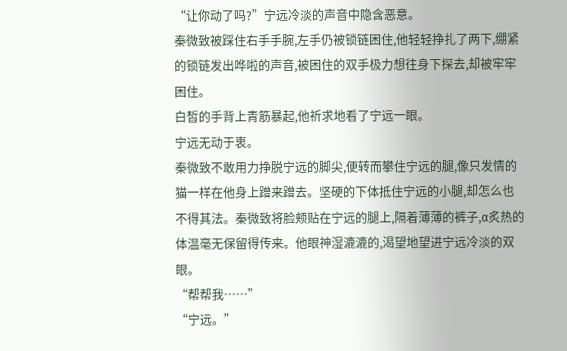“让你动了吗?”宁远冷淡的声音中隐含恶意。
秦微致被踩住右手手腕,左手仍被锁链困住,他轻轻挣扎了两下,绷紧的锁链发出哗啦的声音,被困住的双手极力想往身下探去,却被牢牢困住。
白皙的手背上青筋暴起,他祈求地看了宁远一眼。
宁远无动于衷。
秦微致不敢用力挣脱宁远的脚尖,便转而攀住宁远的腿,像只发情的猫一样在他身上蹭来蹭去。坚硬的下体抵住宁远的小腿,却怎么也不得其法。秦微致将脸颊贴在宁远的腿上,隔着薄薄的裤子,α炙热的体温毫无保留得传来。他眼神湿漉漉的,渴望地望进宁远冷淡的双眼。
“帮帮我……”
“宁远。”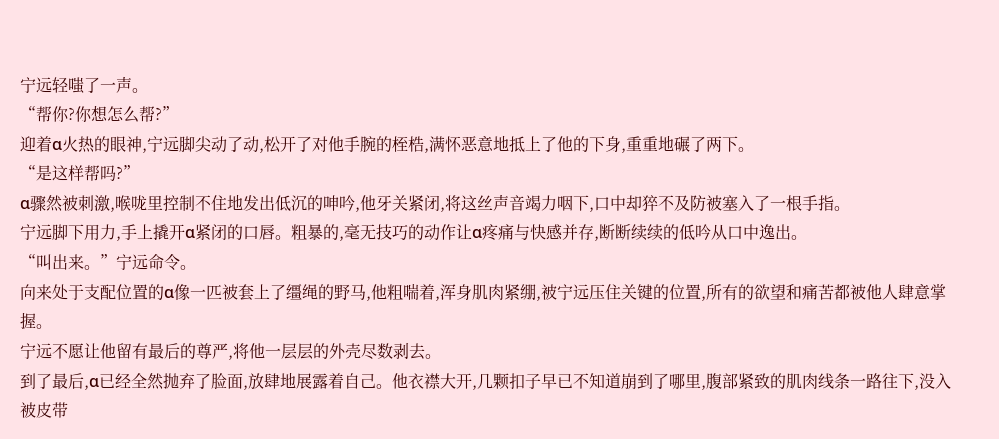宁远轻嗤了一声。
“帮你?你想怎么帮?”
迎着α火热的眼神,宁远脚尖动了动,松开了对他手腕的桎梏,满怀恶意地抵上了他的下身,重重地碾了两下。
“是这样帮吗?”
α骤然被刺激,喉咙里控制不住地发出低沉的呻吟,他牙关紧闭,将这丝声音竭力咽下,口中却猝不及防被塞入了一根手指。
宁远脚下用力,手上撬开α紧闭的口唇。粗暴的,毫无技巧的动作让α疼痛与快感并存,断断续续的低吟从口中逸出。
“叫出来。”宁远命令。
向来处于支配位置的α像一匹被套上了缰绳的野马,他粗喘着,浑身肌肉紧绷,被宁远压住关键的位置,所有的欲望和痛苦都被他人肆意掌握。
宁远不愿让他留有最后的尊严,将他一层层的外壳尽数剥去。
到了最后,α已经全然抛弃了脸面,放肆地展露着自己。他衣襟大开,几颗扣子早已不知道崩到了哪里,腹部紧致的肌肉线条一路往下,没入被皮带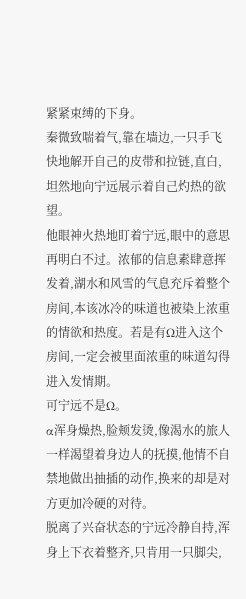紧紧束缚的下身。
秦微致喘着气,靠在墙边,一只手飞快地解开自己的皮带和拉链,直白,坦然地向宁远展示着自己灼热的欲望。
他眼神火热地盯着宁远,眼中的意思再明白不过。浓郁的信息素肆意挥发着,湖水和风雪的气息充斥着整个房间,本该冰冷的味道也被染上浓重的情欲和热度。若是有Ω进入这个房间,一定会被里面浓重的味道勾得进入发情期。
可宁远不是Ω。
α浑身燥热,脸颊发烫,像渴水的旅人一样渴望着身边人的抚摸,他情不自禁地做出抽插的动作,换来的却是对方更加冷硬的对待。
脱离了兴奋状态的宁远冷静自持,浑身上下衣着整齐,只肯用一只脚尖,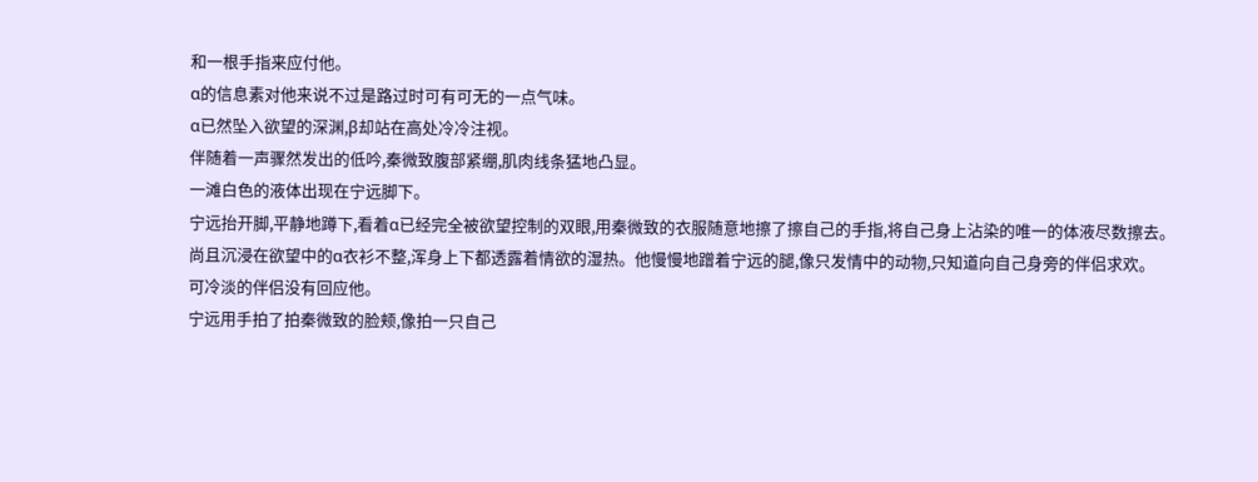和一根手指来应付他。
α的信息素对他来说不过是路过时可有可无的一点气味。
α已然坠入欲望的深渊,β却站在高处冷冷注视。
伴随着一声骤然发出的低吟,秦微致腹部紧绷,肌肉线条猛地凸显。
一滩白色的液体出现在宁远脚下。
宁远抬开脚,平静地蹲下,看着α已经完全被欲望控制的双眼,用秦微致的衣服随意地擦了擦自己的手指,将自己身上沾染的唯一的体液尽数擦去。
尚且沉浸在欲望中的α衣衫不整,浑身上下都透露着情欲的湿热。他慢慢地蹭着宁远的腿,像只发情中的动物,只知道向自己身旁的伴侣求欢。
可冷淡的伴侣没有回应他。
宁远用手拍了拍秦微致的脸颊,像拍一只自己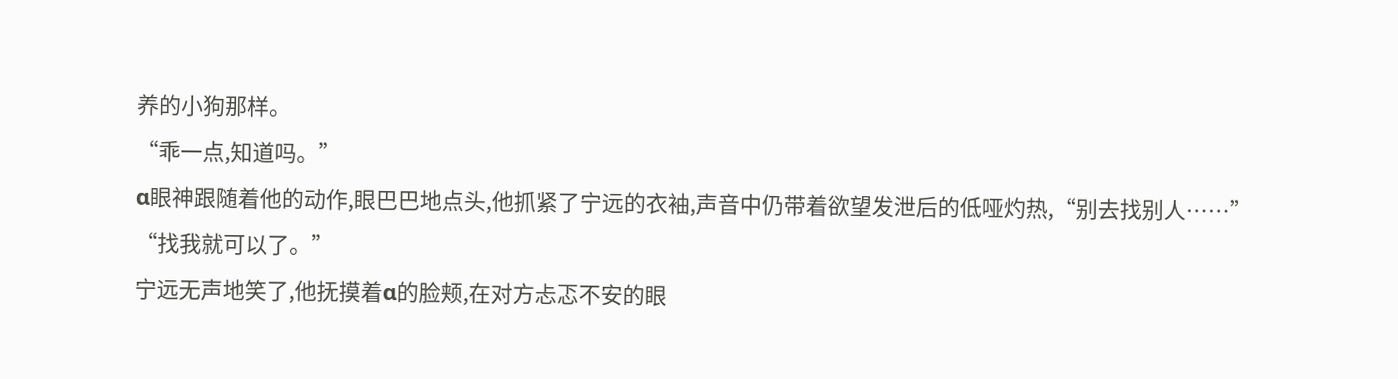养的小狗那样。
“乖一点,知道吗。”
α眼神跟随着他的动作,眼巴巴地点头,他抓紧了宁远的衣袖,声音中仍带着欲望发泄后的低哑灼热,“别去找别人……”
“找我就可以了。”
宁远无声地笑了,他抚摸着α的脸颊,在对方忐忑不安的眼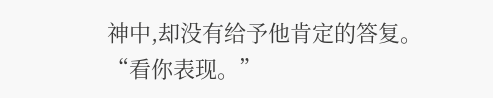神中,却没有给予他肯定的答复。
“看你表现。”